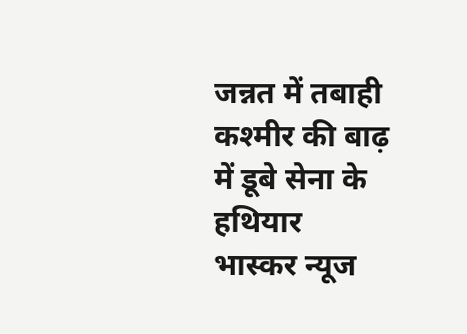जन्नत में तबाही
कश्मीर की बाढ़ में डूबे सेना के हथियार
भास्कर न्यूज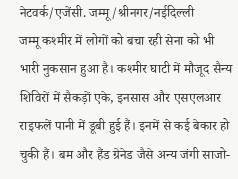नेटवर्क/एजेंसी. जम्मू/श्रीनगर/नईदिल्ली
जम्मू कश्मीर में लोगों को बचा रही सेना को भी भारी नुकसान हुआ है। कश्मीर घाटी में मौजूद सैन्य शिविरों में सैकड़ों एके, इनसास और एसएलआर राइफलें पानी में डूबी हुई हैं। इनमें से कई बेकार हो चुकी हैं। बम और हैंड ग्रेनेड जैसे अन्य जंगी साजो-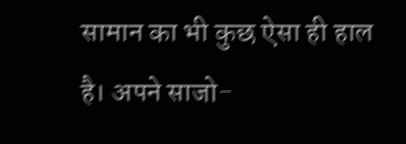सामान का भी कुछ ऐसा ही हाल है। अपने साजो-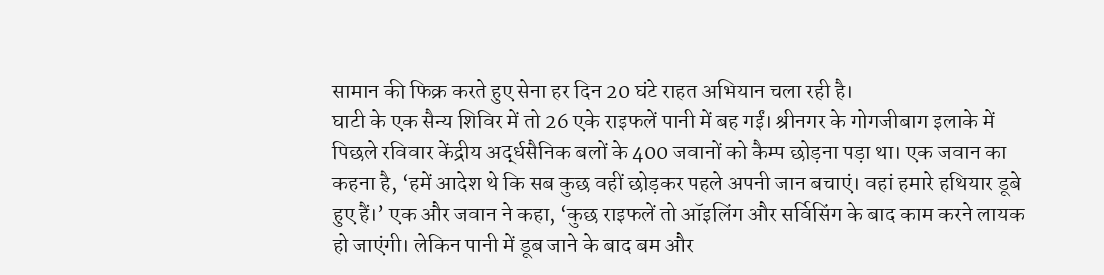सामान की फिक्र करते हुए सेना हर दिन 20 घंटे राहत अभियान चला रही है।
घाटी के एक सैन्य शिविर में तो 26 एके राइफलें पानी में बह गईं। श्रीनगर के गोगजीबाग इलाके में पिछले रविवार केंद्रीय अर्द्धसैनिक बलों के 400 जवानों को कैम्प छोड़ना पड़ा था। एक जवान का कहना है, ‘हमें आदेश थे कि सब कुछ वहीं छोड़कर पहले अपनी जान बचाएं। वहां हमारे हथियार डूबे हुए हैं।’ एक और जवान ने कहा, ‘कुछ राइफलें तो ऑइलिंग और सर्विसिंग के बाद काम करने लायक हो जाएंगी। लेकिन पानी में डूब जाने के बाद बम और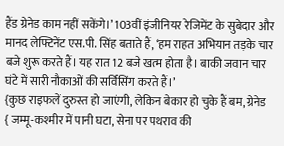हैंड ग्रेनेड काम नहीं सकेंगे।’ 103वीं इंजीनियर रेजिमेंट के सुबेदार और मानद लेफ्टिनेंट एस.पी. सिंह बताते हैं, ‘हम राहत अभियान तड़के चार बजे शुरू करते हैं। यह रात 12 बजे खत्म होता है। बाकी जवान चार घंटे में सारी नौकाओं की सर्विसिंग करते हैं।’
{कुछ राइफलें दुरुस्त हो जाएंगी, लेकिन बेकार हो चुके हैं बम, ग्रेनेड
{ जम्मू-कश्मीर में पानी घटा, सेना पर पथराव की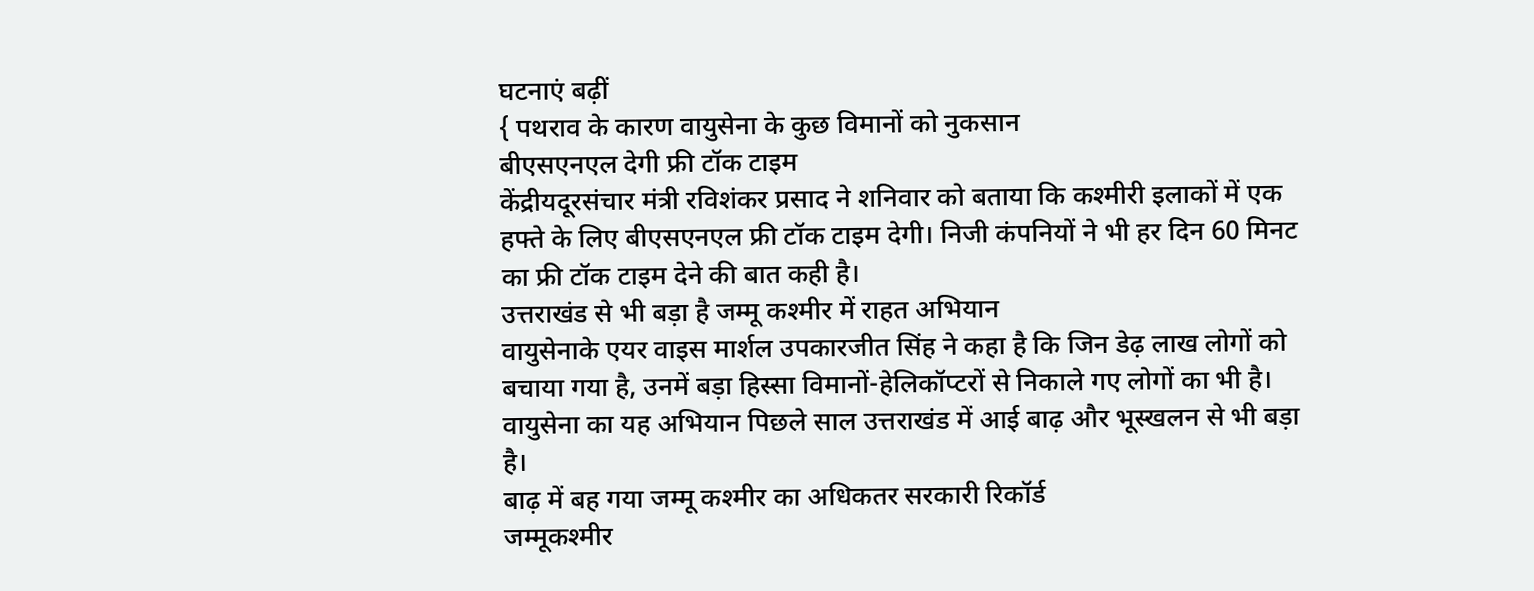घटनाएं बढ़ीं
{ पथराव के कारण वायुसेना के कुछ विमानों को नुकसान
बीएसएनएल देगी फ्री टॉक टाइम
केंद्रीयदूरसंचार मंत्री रविशंकर प्रसाद ने शनिवार को बताया कि कश्मीरी इलाकों में एक हफ्ते के लिए बीएसएनएल फ्री टॉक टाइम देगी। निजी कंपनियों ने भी हर दिन 60 मिनट का फ्री टॉक टाइम देने की बात कही है।
उत्तराखंड से भी बड़ा है जम्मू कश्मीर में राहत अभियान
वायुसेनाके एयर वाइस मार्शल उपकारजीत सिंह ने कहा है कि जिन डेढ़ लाख लोगों को बचाया गया है, उनमें बड़ा हिस्सा विमानों-हेलिकॉप्टरों से निकाले गए लोगों का भी है। वायुसेना का यह अभियान पिछले साल उत्तराखंड में आई बाढ़ और भूस्खलन से भी बड़ा है।
बाढ़ में बह गया जम्मू कश्मीर का अधिकतर सरकारी रिकॉर्ड
जम्मूकश्मीर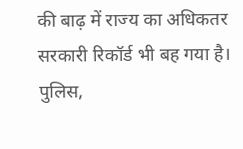की बाढ़ में राज्य का अधिकतर सरकारी रिकॉर्ड भी बह गया है। पुलिस,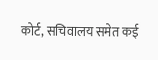कोर्ट, सचिवालय समेत कई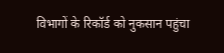विभागों के रिकॉर्ड को नुकसान पहुंचा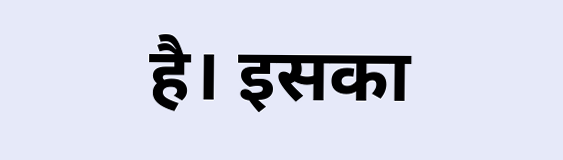है। इसका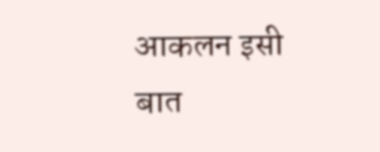आकलन इसी बात